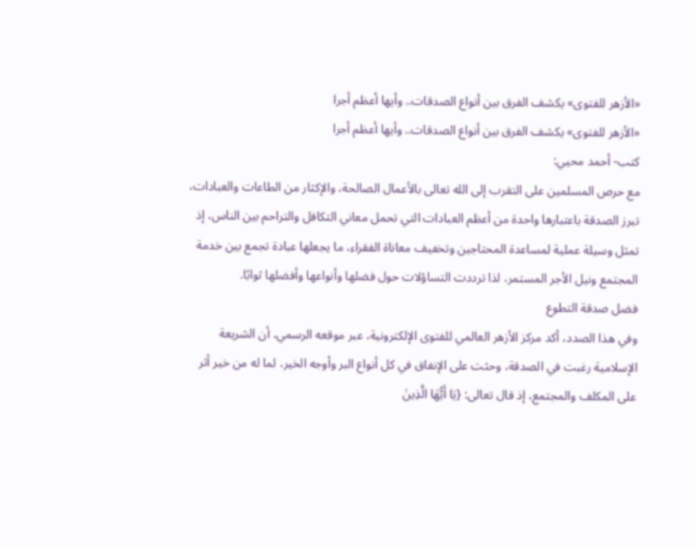«الأزهر للفتوى» يكشف الفرق بين أنواع الصدقات.. وأيها أعظم أجرا
«الأزهر للفتوى» يكشف الفرق بين أنواع الصدقات.. وأيها أعظم أجرا
كتب- أحمد محيي:
مع حرص المسلمين على التقرب إلى الله تعالى بالأعمال الصالحة، والإكثار من الطاعات والعبادات، تبرز الصدقة باعتبارها واحدة من أعظم العبادات التي تحمل معاني التكافل والتراحم بين الناس، إذ تمثل وسيلة عملية لمساعدة المحتاجين وتخفيف معاناة الفقراء، ما يجعلها عبادة تجمع بين خدمة المجتمع ونيل الأجر المستمر، لذا ترددت التساؤلات حول فضلها وأنواعها وأفضلها ثوابًا.
فضل صدقة التطوع
وفي هذا الصدد، أكد مركز الأزهر العالمي للفتوى الإلكترونية، عبر موقعه الرسمي، أن الشريعة الإسلامية رغبت في الصدقة، وحثت على الإنفاق في كل أنواع البر وأوجه الخير، لما له من خير أثر على المكلف والمجتمع، إذ قال تعالى: {يَا أَيُّهَا الَّذِينَ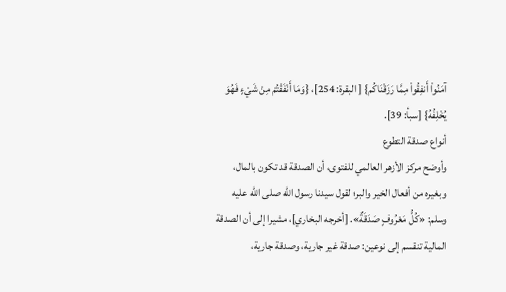آمَنُواْ أَنفِقُواْ مِمَّا رَزَقْنَاكُم} [ البقرة: 254]، {وَمَا أَنْفَقْتُمْ مِنْ شَيْءٍ فَهُوَ يُخْلِفُهُ} [سبأ: 39].
أنواع صدقة التطوع
وأوضح مركز الأزهر العالمي للفتوى، أن الصدقة قد تكون بالمال، وبغيره من أفعال الخير والبر؛ لقول سيدنا رسول الله صلى الله عليه وسلم: «كُلُّ مَعْرُوفٍ صَدَقَةٌ». [أخرجه البخاري]، مشيرا إلى أن الصدقة المالية تنقسم إلى نوعين: صدقة غير جارية، وصدقة جارية،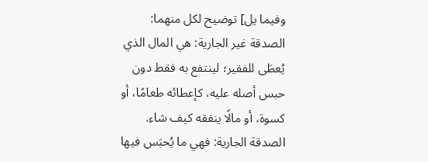وفيما يل] توضيح لكل منهما:
الصدقة غير الجارية: هي المال الذي يُعطَى للفقير؛ لينتفع به فقط دون حبس أصله عليه، كإعطائه طعامًا، أو كسوة، أو مالًا ينفقه كيف شاء.
الصدقة الجارية: فهي ما يُحبَس فيها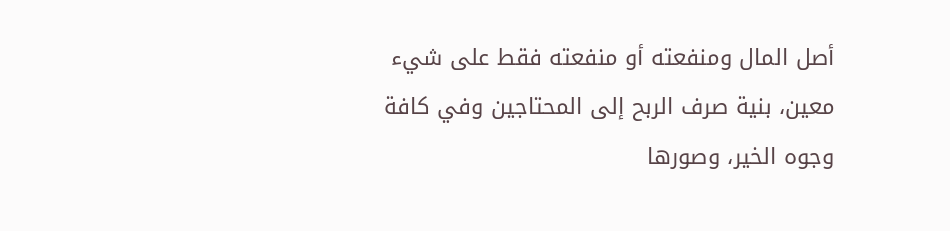أصل المال ومنفعته أو منفعته فقط على شيء معين، بنية صرف الربح إلى المحتاجين وفي كافة وجوه الخير، وصورها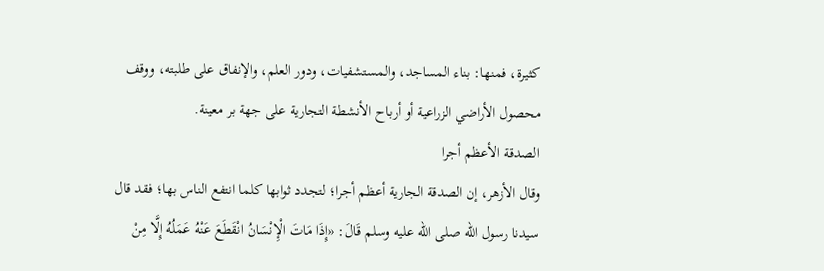كثيرة، فمنها: بناء المساجد، والمستشفيات، ودور العلم، والإنفاق على طلبته، ووقف محصول الأراضي الزراعية أو أرباح الأنشطة التجارية على جهة بر معينة.
الصدقة الأعظم أجرا
وقال الأزهر، إن الصدقة الجارية أعظم أجرا؛ لتجدد ثوابها كلما انتفع الناس بها؛ فقد قال سيدنا رسول الله صلى الله عليه وسلم قَالَ: «إِذَا مَاتَ الْإِنْسَانُ انْقَطَعَ عَنْهُ عَمَلُهُ إِلَّا مِنْ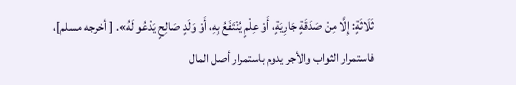ثَلَاثَةٍ: إِلَّا مِنْ صَدَقَةٍ جَارِيَةٍ، أَوْ عِلْمٍ يُنْتَفَعُ بِهِ، أَوْ وَلَدٍ صَالِحٍ يَدْعُو لَهُ». [ أخرجه مسلم]، فاستمرار الثواب والأجر يدوم باستمرار أصل المال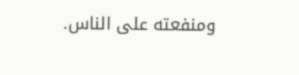ومنفعته على الناس.